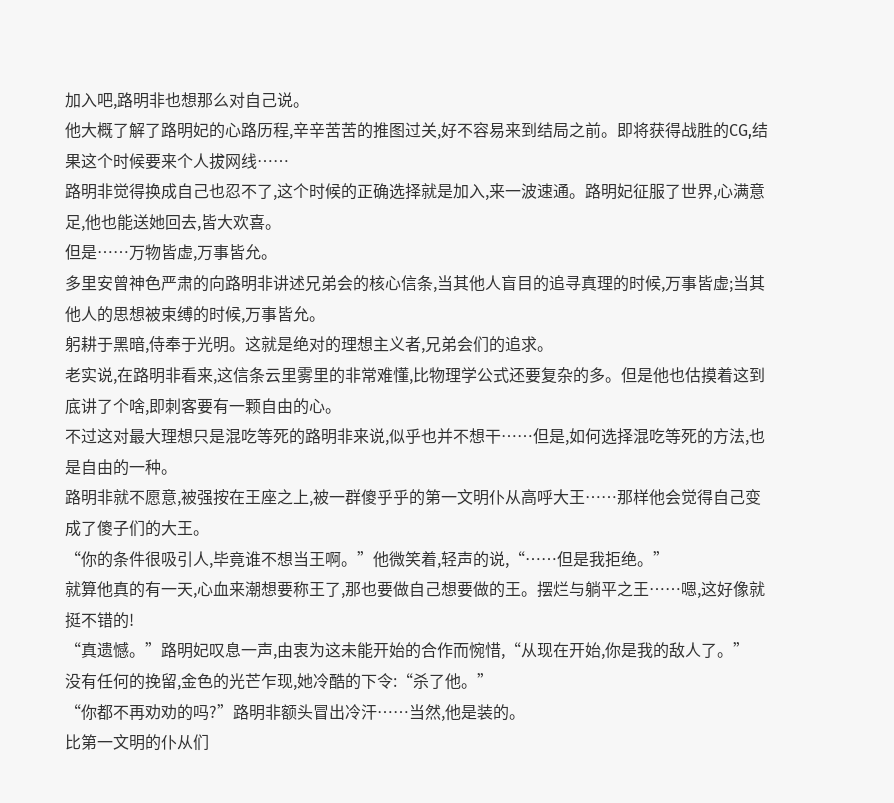加入吧,路明非也想那么对自己说。
他大概了解了路明妃的心路历程,辛辛苦苦的推图过关,好不容易来到结局之前。即将获得战胜的CG,结果这个时候要来个人拔网线……
路明非觉得换成自己也忍不了,这个时候的正确选择就是加入,来一波速通。路明妃征服了世界,心满意足,他也能送她回去,皆大欢喜。
但是……万物皆虚,万事皆允。
多里安曾神色严肃的向路明非讲述兄弟会的核心信条,当其他人盲目的追寻真理的时候,万事皆虚;当其他人的思想被束缚的时候,万事皆允。
躬耕于黑暗,侍奉于光明。这就是绝对的理想主义者,兄弟会们的追求。
老实说,在路明非看来,这信条云里雾里的非常难懂,比物理学公式还要复杂的多。但是他也估摸着这到底讲了个啥,即刺客要有一颗自由的心。
不过这对最大理想只是混吃等死的路明非来说,似乎也并不想干……但是,如何选择混吃等死的方法,也是自由的一种。
路明非就不愿意,被强按在王座之上,被一群傻乎乎的第一文明仆从高呼大王……那样他会觉得自己变成了傻子们的大王。
“你的条件很吸引人,毕竟谁不想当王啊。”他微笑着,轻声的说,“……但是我拒绝。”
就算他真的有一天,心血来潮想要称王了,那也要做自己想要做的王。摆烂与躺平之王……嗯,这好像就挺不错的!
“真遗憾。”路明妃叹息一声,由衷为这未能开始的合作而惋惜,“从现在开始,你是我的敌人了。”
没有任何的挽留,金色的光芒乍现,她冷酷的下令:“杀了他。”
“你都不再劝劝的吗?”路明非额头冒出冷汗……当然,他是装的。
比第一文明的仆从们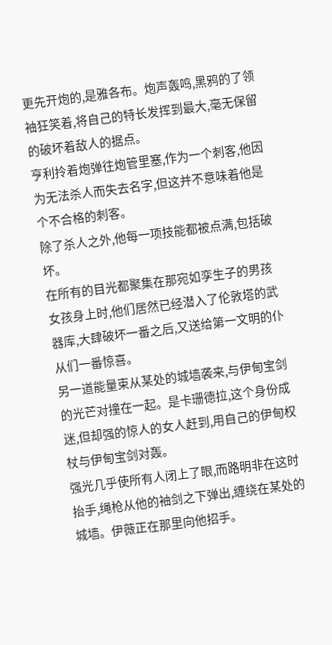更先开炮的,是雅各布。炮声轰鸣,黑鸦的了领袖狂笑着,将自己的特长发挥到最大,毫无保留的破坏着敌人的据点。
亨利拎着炮弹往炮管里塞,作为一个刺客,他因为无法杀人而失去名字,但这并不意味着他是个不合格的刺客。
除了杀人之外,他每一项技能都被点满,包括破坏。
在所有的目光都聚集在那宛如孪生子的男孩女孩身上时,他们居然已经潜入了伦敦塔的武器库,大肆破坏一番之后,又送给第一文明的仆从们一番惊喜。
另一道能量束从某处的城墙袭来,与伊甸宝剑的光芒对撞在一起。是卡珊德拉,这个身份成迷,但却强的惊人的女人赶到,用自己的伊甸权杖与伊甸宝剑对轰。
强光几乎使所有人闭上了眼,而路明非在这时抬手,绳枪从他的袖剑之下弹出,缠绕在某处的城墙。伊薇正在那里向他招手。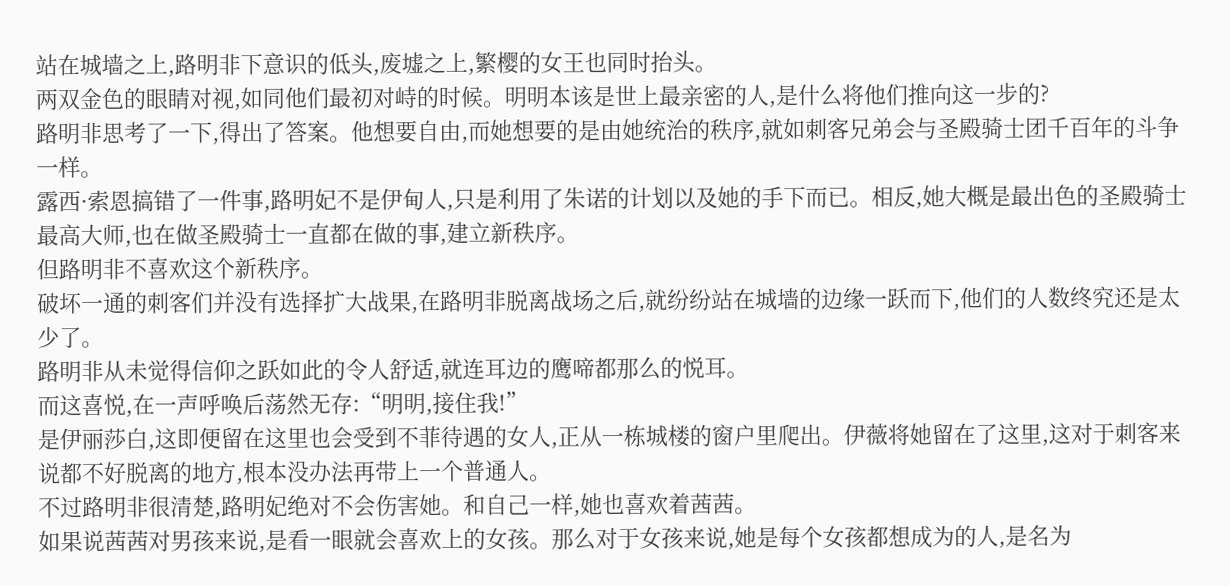站在城墙之上,路明非下意识的低头,废墟之上,繁樱的女王也同时抬头。
两双金色的眼睛对视,如同他们最初对峙的时候。明明本该是世上最亲密的人,是什么将他们推向这一步的?
路明非思考了一下,得出了答案。他想要自由,而她想要的是由她统治的秩序,就如刺客兄弟会与圣殿骑士团千百年的斗争一样。
露西·索恩搞错了一件事,路明妃不是伊甸人,只是利用了朱诺的计划以及她的手下而已。相反,她大概是最出色的圣殿骑士最高大师,也在做圣殿骑士一直都在做的事,建立新秩序。
但路明非不喜欢这个新秩序。
破坏一通的刺客们并没有选择扩大战果,在路明非脱离战场之后,就纷纷站在城墙的边缘一跃而下,他们的人数终究还是太少了。
路明非从未觉得信仰之跃如此的令人舒适,就连耳边的鹰啼都那么的悦耳。
而这喜悦,在一声呼唤后荡然无存:“明明,接住我!”
是伊丽莎白,这即便留在这里也会受到不菲待遇的女人,正从一栋城楼的窗户里爬出。伊薇将她留在了这里,这对于刺客来说都不好脱离的地方,根本没办法再带上一个普通人。
不过路明非很清楚,路明妃绝对不会伤害她。和自己一样,她也喜欢着茜茜。
如果说茜茜对男孩来说,是看一眼就会喜欢上的女孩。那么对于女孩来说,她是每个女孩都想成为的人,是名为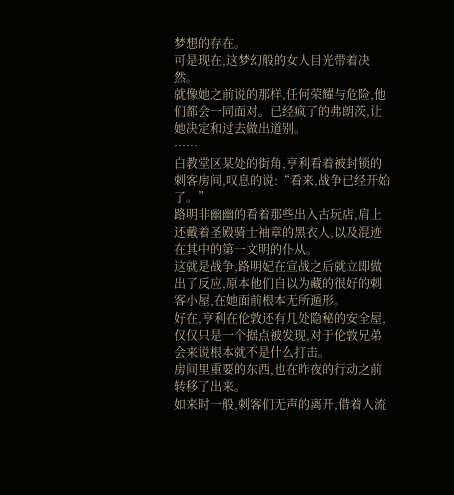梦想的存在。
可是现在,这梦幻般的女人目光带着决然。
就像她之前说的那样,任何荣耀与危险,他们都会一同面对。已经疯了的弗朗茨,让她决定和过去做出道别。
……
白教堂区某处的街角,亨利看着被封锁的刺客房间,叹息的说:“看来,战争已经开始了。”
路明非幽幽的看着那些出入古玩店,肩上还戴着圣殿骑士袖章的黑衣人,以及混迹在其中的第一文明的仆从。
这就是战争,路明妃在宣战之后就立即做出了反应,原本他们自以为藏的很好的刺客小屋,在她面前根本无所遁形。
好在,亨利在伦敦还有几处隐秘的安全屋,仅仅只是一个据点被发现,对于伦敦兄弟会来说根本就不是什么打击。
房间里重要的东西,也在昨夜的行动之前转移了出来。
如来时一般,刺客们无声的离开,借着人流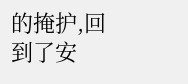的掩护,回到了安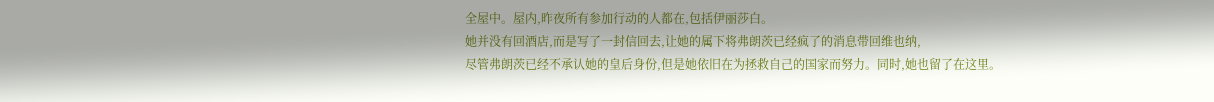全屋中。屋内,昨夜所有参加行动的人都在,包括伊丽莎白。
她并没有回酒店,而是写了一封信回去,让她的属下将弗朗茨已经疯了的消息带回维也纳,
尽管弗朗茨已经不承认她的皇后身份,但是她依旧在为拯救自己的国家而努力。同时,她也留了在这里。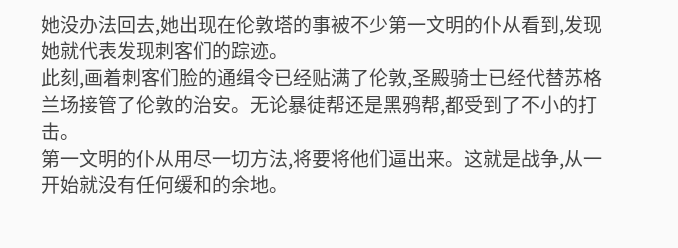她没办法回去,她出现在伦敦塔的事被不少第一文明的仆从看到,发现她就代表发现刺客们的踪迹。
此刻,画着刺客们脸的通缉令已经贴满了伦敦,圣殿骑士已经代替苏格兰场接管了伦敦的治安。无论暴徒帮还是黑鸦帮,都受到了不小的打击。
第一文明的仆从用尽一切方法,将要将他们逼出来。这就是战争,从一开始就没有任何缓和的余地。